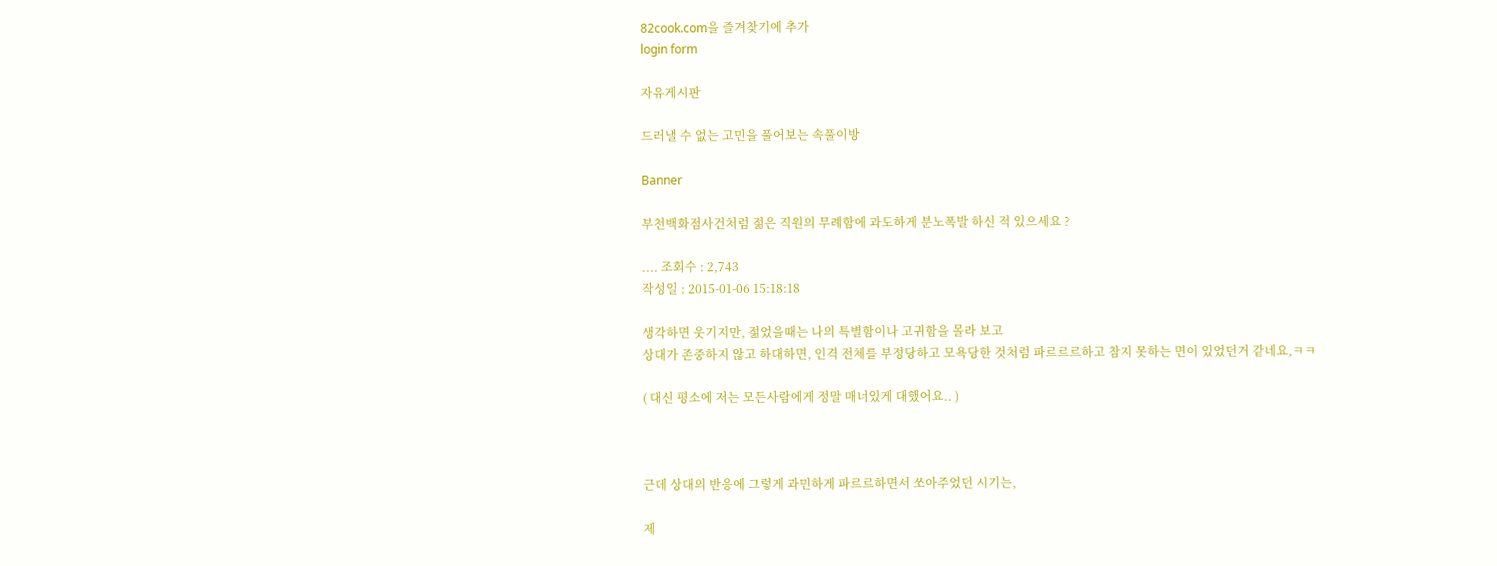82cook.com을 즐겨찾기에 추가
login form

자유게시판

드러낼 수 없는 고민을 풀어보는 속풀이방

Banner

부천백화점사건처럼 젊은 직원의 무례함에 과도하게 분노폭발 하신 적 있으세요 ?

.... 조회수 : 2,743
작성일 : 2015-01-06 15:18:18

생각하면 웃기지만, 젊었을때는 나의 특별함이나 고귀함을 몰라 보고
상대가 존중하지 않고 하대하면, 인격 전체를 부정당하고 모욕당한 것처럼 파르르르하고 참지 못하는 면이 있었던거 같네요,ㅋㅋ

( 대신 평소에 저는 모든사람에게 정말 매너있게 대했어요.. )



근데 상대의 반응에 그렇게 과민하게 파르르하면서 쏘아주었던 시기는,

제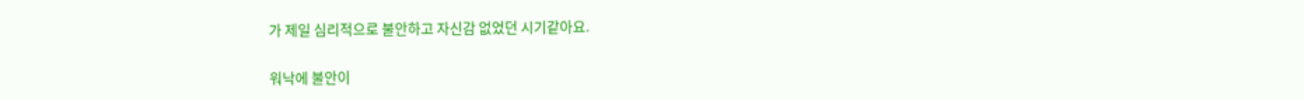가 제일 심리적으로 불안하고 자신감 없었던 시기같아요.

워낙에 불안이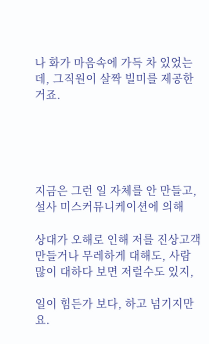나 화가 마음속에 가득 차 있었는데, 그직원이 살짝 빌미를 제공한거죠.





지금은 그런 일 자체를 안 만들고, 설사 미스커뮤니케이션에 의해

상대가 오해로 인해 저를 진상고객만들거나 무레하게 대해도, 사람 많이 대하다 보면 저럴수도 있지,

일이 힘든가 보다, 하고 넘기지만요.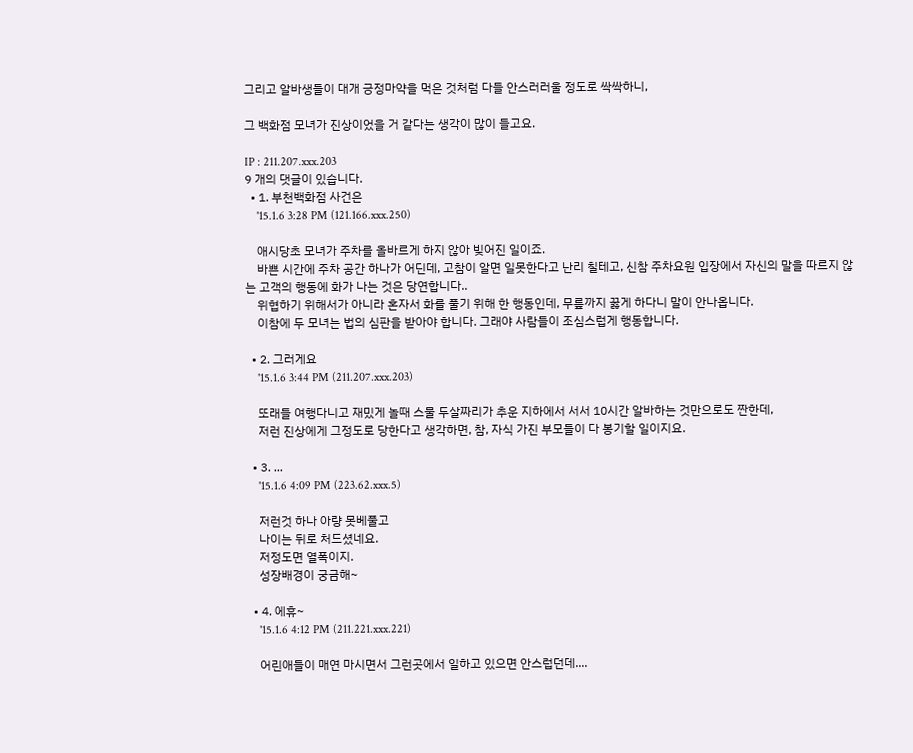그리고 알바생들이 대개 긍정마약을 먹은 것처럼 다들 안스러러울 정도로 싹싹하니,

그 백화점 모녀가 진상이었을 거 같다는 생각이 많이 들고요.

IP : 211.207.xxx.203
9 개의 댓글이 있습니다.
  • 1. 부천백화점 사건은
    '15.1.6 3:28 PM (121.166.xxx.250)

    애시당초 모녀가 주차를 올바르게 하지 않아 빚어진 일이죠.
    바쁜 시간에 주차 공간 하나가 어딘데, 고참이 알면 일못한다고 난리 칠테고, 신참 주차요원 입장에서 자신의 말을 따르지 않는 고객의 행동에 화가 나는 것은 당연합니다..
    위협하기 위해서가 아니라 혼자서 화를 풀기 위해 한 행동인데, 무릎까지 꿇게 하다니 말이 안나옵니다.
    이참에 두 모녀는 법의 심판을 받아야 합니다. 그래야 사람들이 조심스럽게 행동합니다.

  • 2. 그러게요
    '15.1.6 3:44 PM (211.207.xxx.203)

    또래들 여행다니고 재밌게 놀때 스물 두살짜리가 추운 지하에서 서서 10시간 알바하는 것만으로도 짠한데,
    저런 진상에게 그정도로 당한다고 생각하면, 참, 자식 가진 부모들이 다 봉기할 일이지요.

  • 3. ...
    '15.1.6 4:09 PM (223.62.xxx.5)

    저런것 하나 아량 못베풀고
    나이는 뒤로 처드셨네요.
    저정도면 열폭이지.
    성장배경이 궁금해~

  • 4. 에휴~
    '15.1.6 4:12 PM (211.221.xxx.221)

    어린애들이 매연 마시면서 그런곳에서 일하고 있으면 안스럽던데....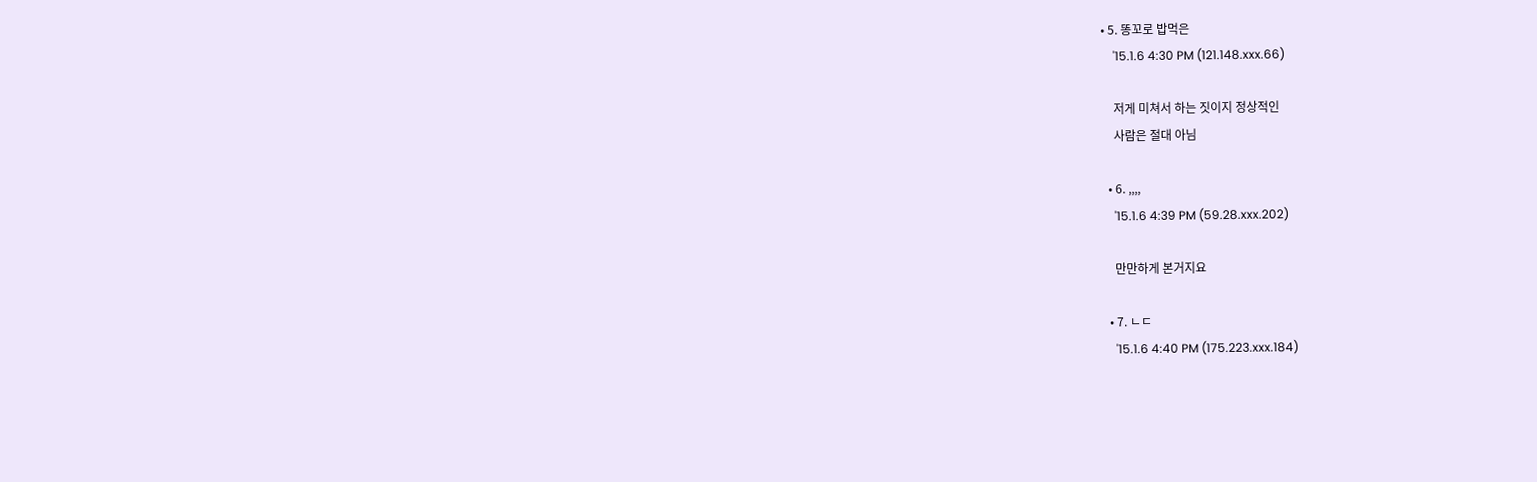• 5. 똥꼬로 밥먹은
    '15.1.6 4:30 PM (121.148.xxx.66)

    저게 미쳐서 하는 짓이지 정상적인
    사람은 절대 아님

  • 6. ,,,,
    '15.1.6 4:39 PM (59.28.xxx.202)

    만만하게 본거지요

  • 7. ㄴㄷ
    '15.1.6 4:40 PM (175.223.xxx.184)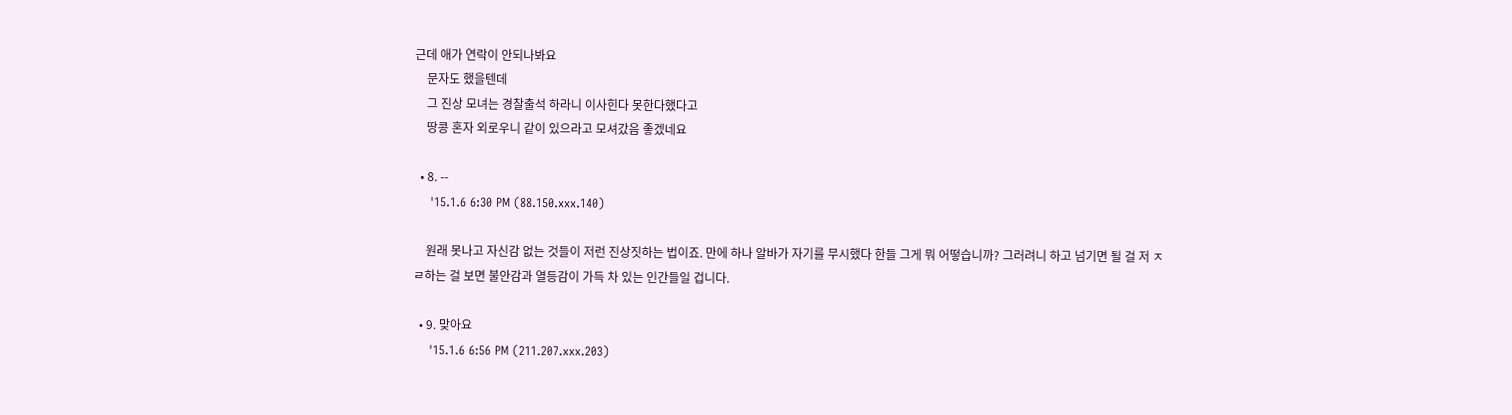근데 애가 연락이 안되나봐요
    문자도 했을텐데
    그 진상 모녀는 경찰출석 하라니 이사힌다 못한다했다고
    땅콩 혼자 외로우니 같이 있으라고 모셔갔음 좋겠네요

  • 8. --
    '15.1.6 6:30 PM (88.150.xxx.140)

    원래 못나고 자신감 없는 것들이 저런 진상짓하는 법이죠. 만에 하나 알바가 자기를 무시했다 한들 그게 뭐 어떻습니까? 그러려니 하고 넘기면 될 걸 저 ㅈㄹ하는 걸 보면 불안감과 열등감이 가득 차 있는 인간들일 겁니다.

  • 9. 맞아요
    '15.1.6 6:56 PM (211.207.xxx.203)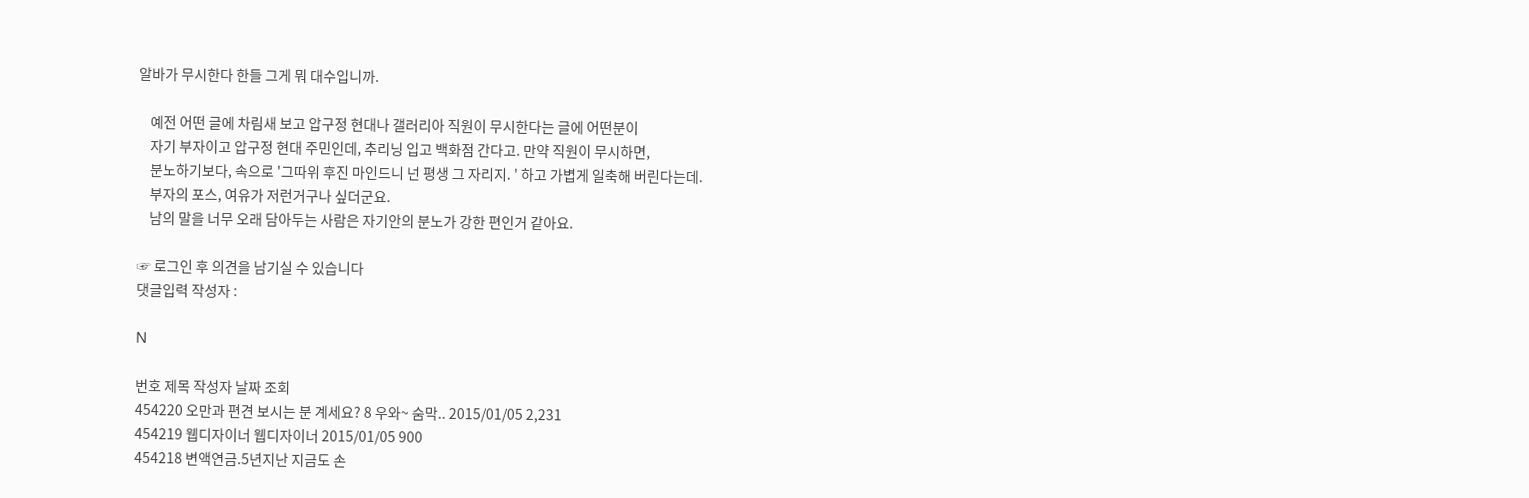알바가 무시한다 한들 그게 뭐 대수입니까.

    예전 어떤 글에 차림새 보고 압구정 현대나 갤러리아 직원이 무시한다는 글에 어떤분이
    자기 부자이고 압구정 현대 주민인데, 추리닝 입고 백화점 간다고. 만약 직원이 무시하면,
    분노하기보다, 속으로 '그따위 후진 마인드니 넌 평생 그 자리지. ' 하고 가볍게 일축해 버린다는데.
    부자의 포스, 여유가 저런거구나 싶더군요.
    남의 말을 너무 오래 담아두는 사람은 자기안의 분노가 강한 편인거 같아요.

☞ 로그인 후 의견을 남기실 수 있습니다
댓글입력 작성자 :

N

번호 제목 작성자 날짜 조회
454220 오만과 편견 보시는 분 계세요? 8 우와~ 숨막.. 2015/01/05 2,231
454219 웹디자이너 웹디자이너 2015/01/05 900
454218 변액연금.5년지난 지금도 손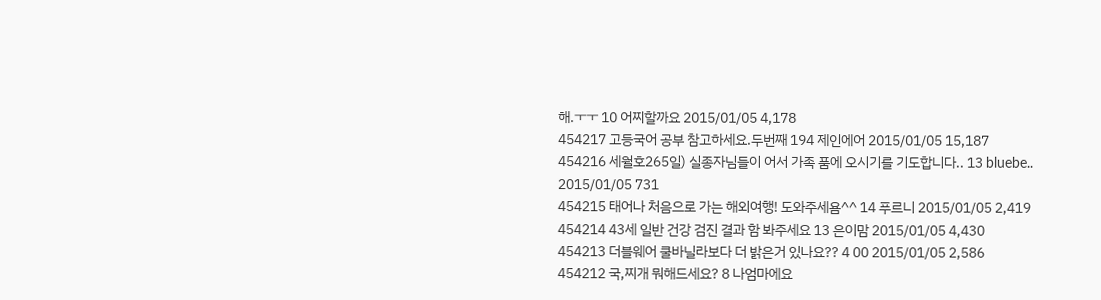해.ㅜㅜ 10 어찌할까요 2015/01/05 4,178
454217 고등국어 공부 참고하세요.두번째 194 제인에어 2015/01/05 15,187
454216 세월호265일) 실종자님들이 어서 가족 품에 오시기를 기도합니다.. 13 bluebe.. 2015/01/05 731
454215 태어나 처음으로 가는 해외여행! 도와주세욤^^ 14 푸르니 2015/01/05 2,419
454214 43세 일반 건강 검진 결과 함 봐주세요 13 은이맘 2015/01/05 4,430
454213 더블웨어 쿨바닐라보다 더 밝은거 있나요?? 4 00 2015/01/05 2,586
454212 국,찌개 뭐해드세요? 8 나엄마에요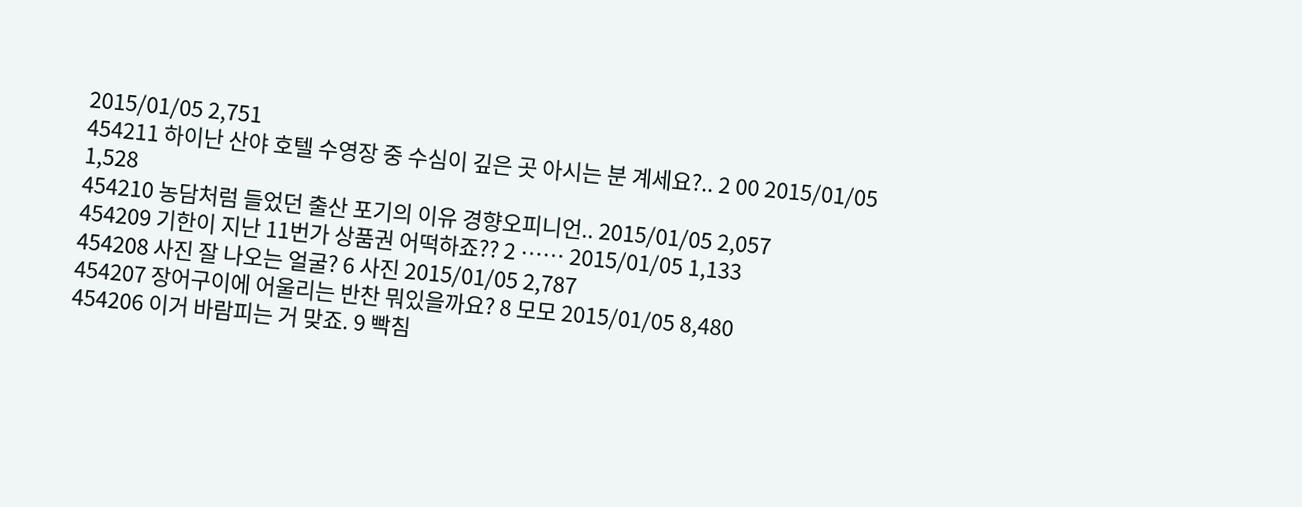2015/01/05 2,751
454211 하이난 산야 호텔 수영장 중 수심이 깊은 곳 아시는 분 계세요?.. 2 00 2015/01/05 1,528
454210 농담처럼 들었던 출산 포기의 이유 경향오피니언.. 2015/01/05 2,057
454209 기한이 지난 11번가 상품권 어떡하죠?? 2 …… 2015/01/05 1,133
454208 사진 잘 나오는 얼굴? 6 사진 2015/01/05 2,787
454207 장어구이에 어울리는 반찬 뭐있을까요? 8 모모 2015/01/05 8,480
454206 이거 바람피는 거 맞죠. 9 빡침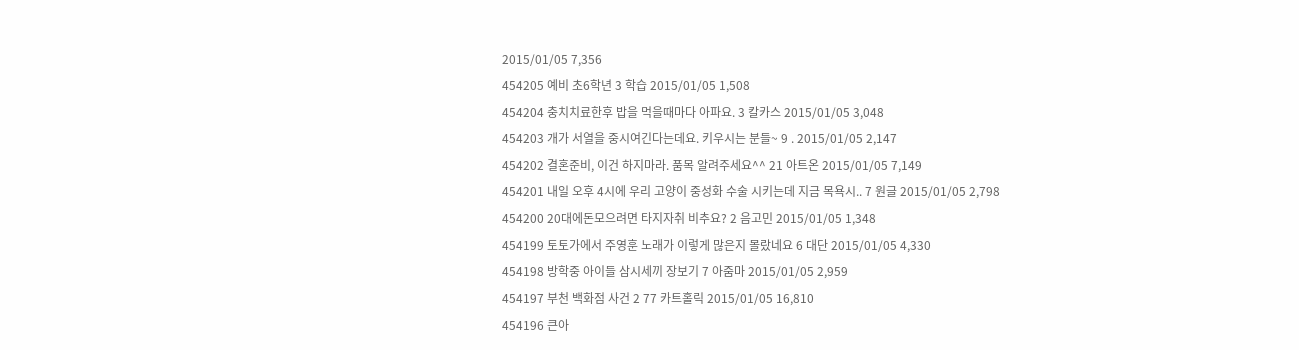2015/01/05 7,356
454205 예비 초6학년 3 학습 2015/01/05 1,508
454204 충치치료한후 밥을 먹을때마다 아파요. 3 칼카스 2015/01/05 3,048
454203 개가 서열을 중시여긴다는데요. 키우시는 분들~ 9 . 2015/01/05 2,147
454202 결혼준비, 이건 하지마라. 품목 알려주세요^^ 21 아트온 2015/01/05 7,149
454201 내일 오후 4시에 우리 고양이 중성화 수술 시키는데 지금 목욕시.. 7 원글 2015/01/05 2,798
454200 20대에돈모으려면 타지자취 비추요? 2 음고민 2015/01/05 1,348
454199 토토가에서 주영훈 노래가 이렇게 많은지 몰랐네요 6 대단 2015/01/05 4,330
454198 방학중 아이들 삼시세끼 장보기 7 아줌마 2015/01/05 2,959
454197 부천 백화점 사건 2 77 카트홀릭 2015/01/05 16,810
454196 큰아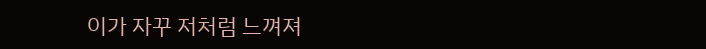이가 자꾸 저처럼 느껴져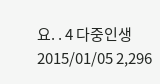요. . 4 다중인생 2015/01/05 2,296